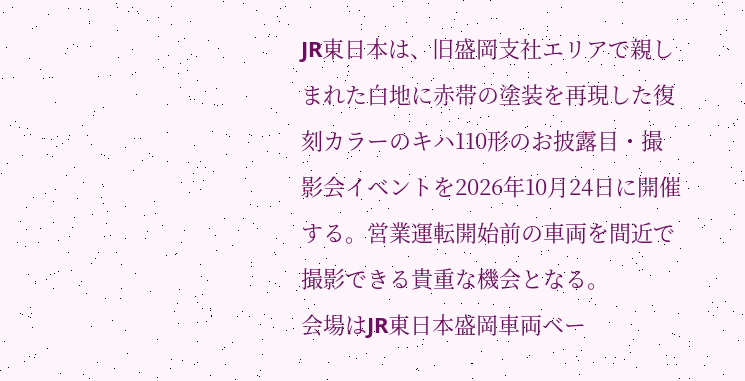JR東日本は、旧盛岡支社エリアで親しまれた白地に赤帯の塗装を再現した復刻カラーのキハ110形のお披露目・撮影会イベントを2026年10月24日に開催する。営業運転開始前の車両を間近で撮影できる貴重な機会となる。
会場はJR東日本盛岡車両ベー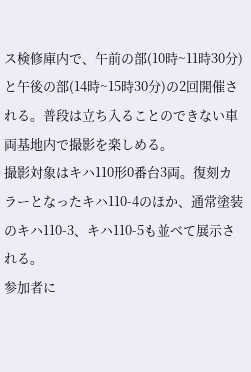ス検修庫内で、午前の部(10時~11時30分)と午後の部(14時~15時30分)の2回開催される。普段は立ち入ることのできない車両基地内で撮影を楽しめる。
撮影対象はキハ110形0番台3両。復刻カラーとなったキハ110-4のほか、通常塗装のキハ110-3、キハ110-5も並べて展示される。
参加者に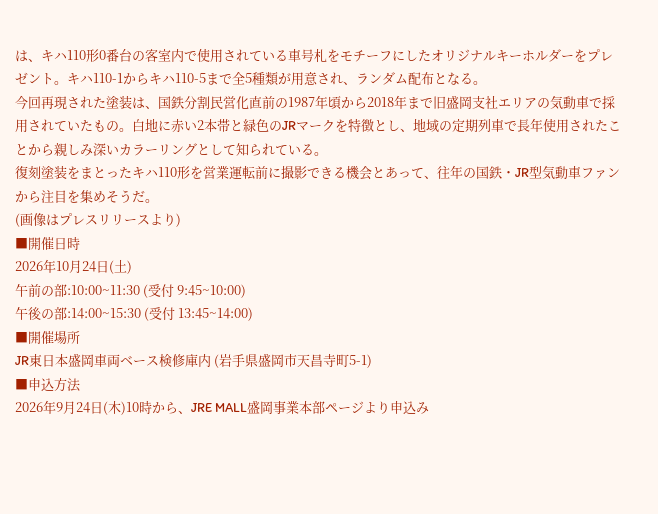は、キハ110形0番台の客室内で使用されている車号札をモチーフにしたオリジナルキーホルダーをプレゼント。キハ110-1からキハ110-5まで全5種類が用意され、ランダム配布となる。
今回再現された塗装は、国鉄分割民営化直前の1987年頃から2018年まで旧盛岡支社エリアの気動車で採用されていたもの。白地に赤い2本帯と緑色のJRマークを特徴とし、地域の定期列車で長年使用されたことから親しみ深いカラーリングとして知られている。
復刻塗装をまとったキハ110形を営業運転前に撮影できる機会とあって、往年の国鉄・JR型気動車ファンから注目を集めそうだ。
(画像はプレスリリースより)
■開催日時
2026年10月24日(土)
午前の部:10:00~11:30 (受付 9:45~10:00)
午後の部:14:00~15:30 (受付 13:45~14:00)
■開催場所
JR東日本盛岡車両ベース検修庫内 (岩手県盛岡市天昌寺町5-1)
■申込方法
2026年9月24日(木)10時から、JRE MALL盛岡事業本部ページより申込み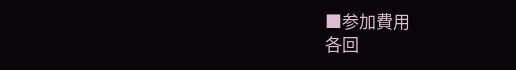■参加費用
各回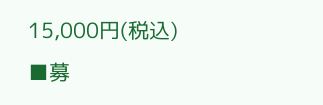15,000円(税込)
■募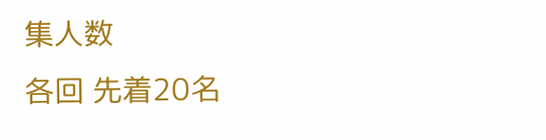集人数
各回 先着20名